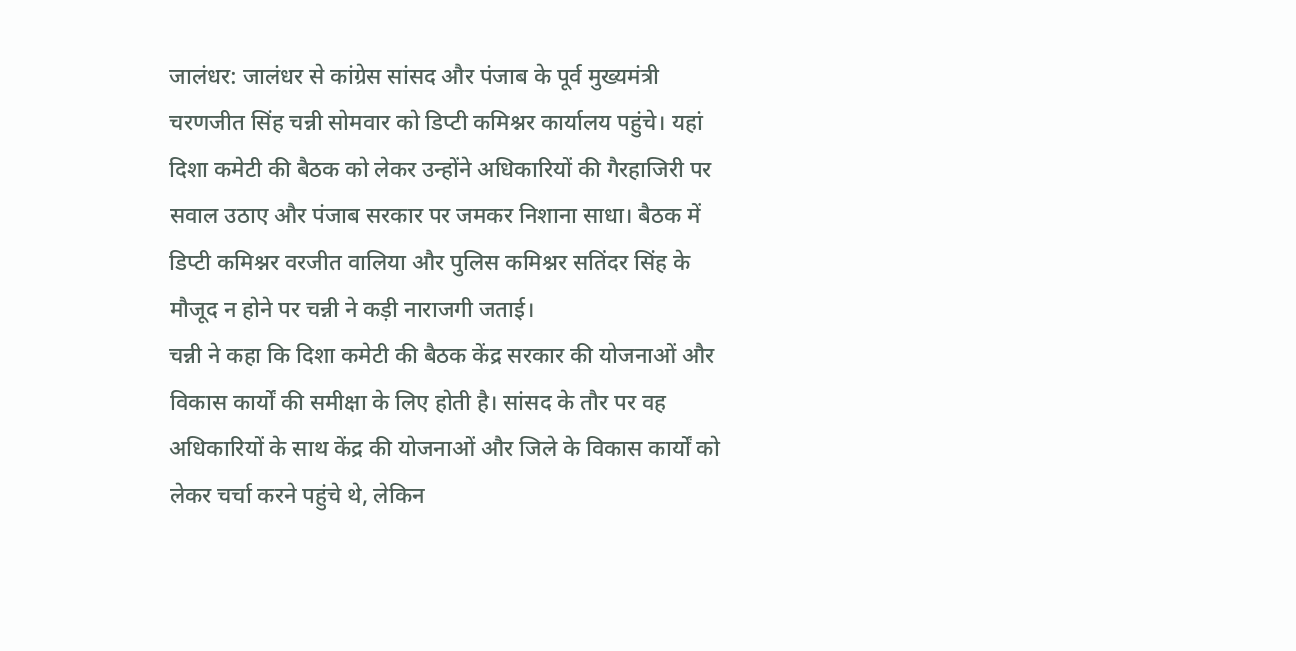जालंधर: जालंधर से कांग्रेस सांसद और पंजाब के पूर्व मुख्यमंत्री चरणजीत सिंह चन्नी सोमवार को डिप्टी कमिश्नर कार्यालय पहुंचे। यहां दिशा कमेटी की बैठक को लेकर उन्होंने अधिकारियों की गैरहाजिरी पर सवाल उठाए और पंजाब सरकार पर जमकर निशाना साधा। बैठक में डिप्टी कमिश्नर वरजीत वालिया और पुलिस कमिश्नर सतिंदर सिंह के मौजूद न होने पर चन्नी ने कड़ी नाराजगी जताई।
चन्नी ने कहा कि दिशा कमेटी की बैठक केंद्र सरकार की योजनाओं और विकास कार्यों की समीक्षा के लिए होती है। सांसद के तौर पर वह अधिकारियों के साथ केंद्र की योजनाओं और जिले के विकास कार्यों को लेकर चर्चा करने पहुंचे थे, लेकिन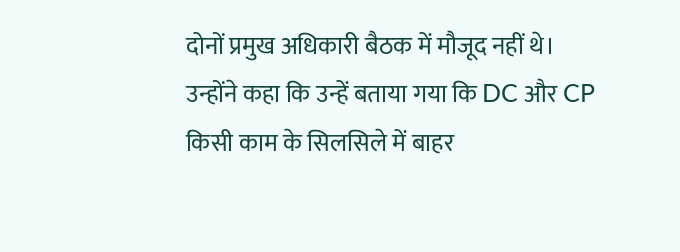दोनों प्रमुख अधिकारी बैठक में मौजूद नहीं थे। उन्होंने कहा कि उन्हें बताया गया कि DC और CP किसी काम के सिलसिले में बाहर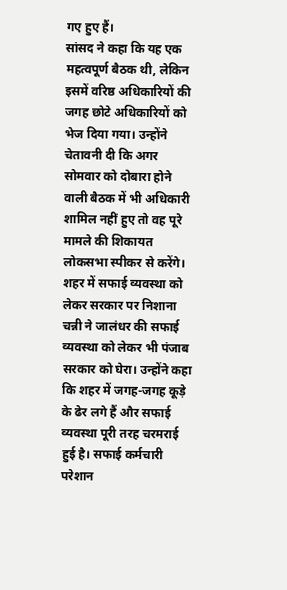गए हुए हैं।
सांसद ने कहा कि यह एक महत्वपूर्ण बैठक थी, लेकिन इसमें वरिष्ठ अधिकारियों की जगह छोटे अधिकारियों को भेज दिया गया। उन्होंने चेतावनी दी कि अगर सोमवार को दोबारा होने वाली बैठक में भी अधिकारी शामिल नहीं हुए तो वह पूरे मामले की शिकायत लोकसभा स्पीकर से करेंगे।
शहर में सफाई व्यवस्था को लेकर सरकार पर निशाना
चन्नी ने जालंधर की सफाई व्यवस्था को लेकर भी पंजाब सरकार को घेरा। उन्होंने कहा कि शहर में जगह-जगह कूड़े के ढेर लगे हैं और सफाई व्यवस्था पूरी तरह चरमराई हुई है। सफाई कर्मचारी परेशान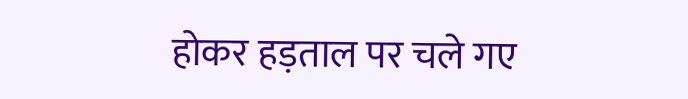होकर हड़ताल पर चले गए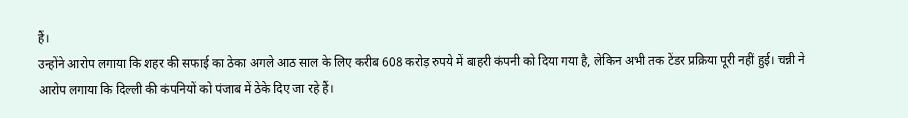हैं।
उन्होंने आरोप लगाया कि शहर की सफाई का ठेका अगले आठ साल के लिए करीब 608 करोड़ रुपये में बाहरी कंपनी को दिया गया है, लेकिन अभी तक टेंडर प्रक्रिया पूरी नहीं हुई। चन्नी ने आरोप लगाया कि दिल्ली की कंपनियों को पंजाब में ठेके दिए जा रहे हैं।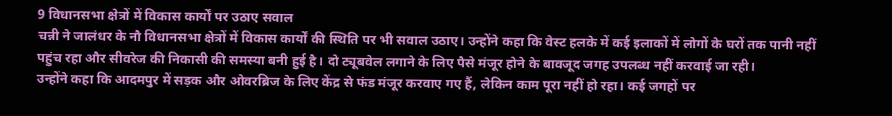9 विधानसभा क्षेत्रों में विकास कार्यों पर उठाए सवाल
चन्नी ने जालंधर के नौ विधानसभा क्षेत्रों में विकास कार्यों की स्थिति पर भी सवाल उठाए। उन्होंने कहा कि वेस्ट हलके में कई इलाकों में लोगों के घरों तक पानी नहीं पहुंच रहा और सीवरेज की निकासी की समस्या बनी हुई है। दो ट्यूबवेल लगाने के लिए पैसे मंजूर होने के बावजूद जगह उपलब्ध नहीं करवाई जा रही।
उन्होंने कहा कि आदमपुर में सड़क और ओवरब्रिज के लिए केंद्र से फंड मंजूर करवाए गए हैं, लेकिन काम पूरा नहीं हो रहा। कई जगहों पर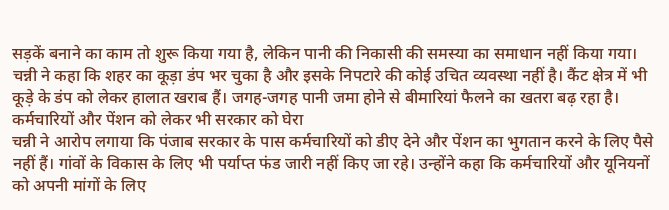सड़कें बनाने का काम तो शुरू किया गया है, लेकिन पानी की निकासी की समस्या का समाधान नहीं किया गया।
चन्नी ने कहा कि शहर का कूड़ा डंप भर चुका है और इसके निपटारे की कोई उचित व्यवस्था नहीं है। कैंट क्षेत्र में भी कूड़े के डंप को लेकर हालात खराब हैं। जगह-जगह पानी जमा होने से बीमारियां फैलने का खतरा बढ़ रहा है।
कर्मचारियों और पेंशन को लेकर भी सरकार को घेरा
चन्नी ने आरोप लगाया कि पंजाब सरकार के पास कर्मचारियों को डीए देने और पेंशन का भुगतान करने के लिए पैसे नहीं हैं। गांवों के विकास के लिए भी पर्याप्त फंड जारी नहीं किए जा रहे। उन्होंने कहा कि कर्मचारियों और यूनियनों को अपनी मांगों के लिए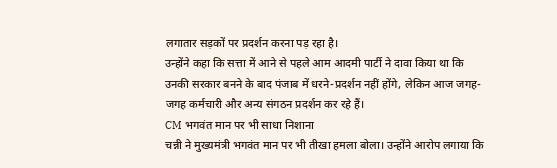लगातार सड़कों पर प्रदर्शन करना पड़ रहा है।
उन्होंने कहा कि सत्ता में आने से पहले आम आदमी पार्टी ने दावा किया था कि उनकी सरकार बनने के बाद पंजाब में धरने-प्रदर्शन नहीं होंगे, लेकिन आज जगह-जगह कर्मचारी और अन्य संगठन प्रदर्शन कर रहे हैं।
CM भगवंत मान पर भी साधा निशाना
चन्नी ने मुख्यमंत्री भगवंत मान पर भी तीखा हमला बोला। उन्होंने आरोप लगाया कि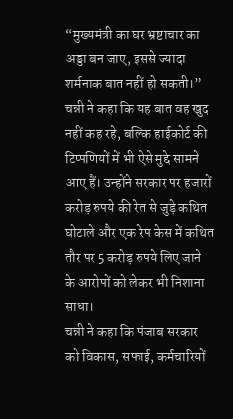“मुख्यमंत्री का घर भ्रष्टाचार का अड्डा बन जाए, इससे ज्यादा शर्मनाक बात नहीं हो सकती।”
चन्नी ने कहा कि यह बात वह खुद नहीं कह रहे, बल्कि हाईकोर्ट की टिप्पणियों में भी ऐसे मुद्दे सामने आए हैं। उन्होंने सरकार पर हजारों करोड़ रुपये की रेत से जुड़े कथित घोटाले और एक रेप केस में कथित तौर पर 5 करोड़ रुपये लिए जाने के आरोपों को लेकर भी निशाना साधा।
चन्नी ने कहा कि पंजाब सरकार को विकास, सफाई, कर्मचारियों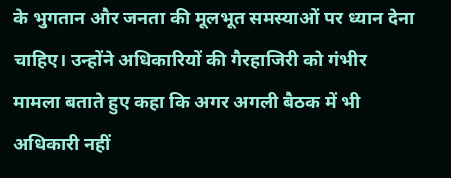के भुगतान और जनता की मूलभूत समस्याओं पर ध्यान देना चाहिए। उन्होंने अधिकारियों की गैरहाजिरी को गंभीर मामला बताते हुए कहा कि अगर अगली बैठक में भी अधिकारी नहीं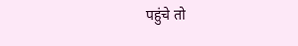पहुंचे तो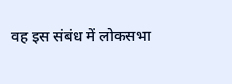वह इस संबंध में लोकसभा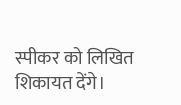स्पीकर को लिखित शिकायत देंगे।